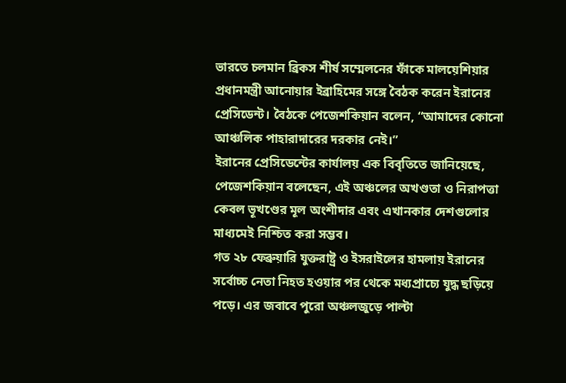ভারতে চলমান ব্রিকস শীর্ষ সম্মেলনের ফাঁকে মালয়েশিয়ার প্রধানমন্ত্রী আনোয়ার ইব্রাহিমের সঙ্গে বৈঠক করেন ইরানের প্রেসিডেন্ট। বৈঠকে পেজেশকিয়ান বলেন, “আমাদের কোনো আঞ্চলিক পাহারাদারের দরকার নেই।”
ইরানের প্রেসিডেন্টের কার্যালয় এক বিবৃতিতে জানিয়েছে, পেজেশকিয়ান বলেছেন, এই অঞ্চলের অখণ্ডতা ও নিরাপত্তা কেবল ভূখণ্ডের মূল অংশীদার এবং এখানকার দেশগুলোর মাধ্যমেই নিশ্চিত করা সম্ভব।
গত ২৮ ফেব্রুয়ারি যুক্তরাষ্ট্র ও ইসরাইলের হামলায় ইরানের সর্বোচ্চ নেতা নিহত হওয়ার পর থেকে মধ্যপ্রাচ্যে যুদ্ধ ছড়িয়ে পড়ে। এর জবাবে পুরো অঞ্চলজুড়ে পাল্টা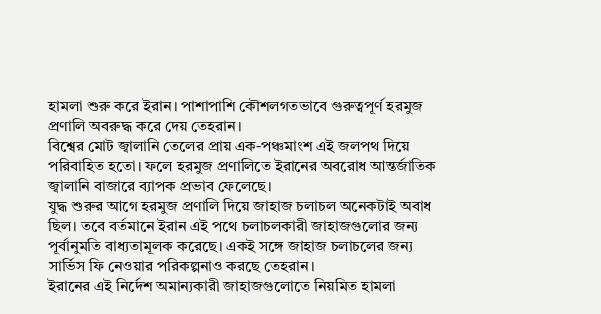হামলা শুরু করে ইরান। পাশাপাশি কৌশলগতভাবে গুরুত্বপূর্ণ হরমুজ প্রণালি অবরুদ্ধ করে দেয় তেহরান।
বিশ্বের মোট জ্বালানি তেলের প্রায় এক-পঞ্চমাংশ এই জলপথ দিয়ে পরিবাহিত হতো। ফলে হরমুজ প্রণালিতে ইরানের অবরোধ আন্তর্জাতিক জ্বালানি বাজারে ব্যাপক প্রভাব ফেলেছে।
যুদ্ধ শুরুর আগে হরমুজ প্রণালি দিয়ে জাহাজ চলাচল অনেকটাই অবাধ ছিল। তবে বর্তমানে ইরান এই পথে চলাচলকারী জাহাজগুলোর জন্য পূর্বানুমতি বাধ্যতামূলক করেছে। একই সঙ্গে জাহাজ চলাচলের জন্য সার্ভিস ফি নেওয়ার পরিকল্পনাও করছে তেহরান।
ইরানের এই নির্দেশ অমান্যকারী জাহাজগুলোতে নিয়মিত হামলা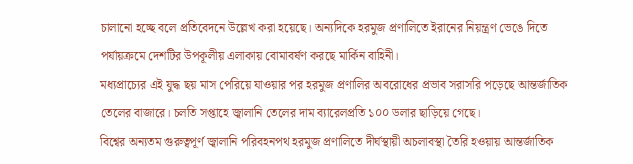চালানো হচ্ছে বলে প্রতিবেদনে উল্লেখ করা হয়েছে। অন্যদিকে হরমুজ প্রণালিতে ইরানের নিয়ন্ত্রণ ভেঙে দিতে পর্যায়ক্রমে দেশটির উপকূলীয় এলাকায় বোমাবর্ষণ করছে মার্কিন বাহিনী।
মধ্যপ্রাচ্যের এই যুদ্ধ ছয় মাস পেরিয়ে যাওয়ার পর হরমুজ প্রণালির অবরোধের প্রভাব সরাসরি পড়েছে আন্তর্জাতিক তেলের বাজারে। চলতি সপ্তাহে জ্বালানি তেলের দাম ব্যারেলপ্রতি ১০০ ডলার ছাড়িয়ে গেছে।
বিশ্বের অন্যতম গুরুত্বপূর্ণ জ্বালানি পরিবহনপথ হরমুজ প্রণালিতে দীর্ঘস্থায়ী অচলাবস্থা তৈরি হওয়ায় আন্তর্জাতিক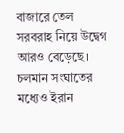বাজারে তেল সরবরাহ নিয়ে উদ্বেগ আরও বেড়েছে।
চলমান সংঘাতের মধ্যেও ইরান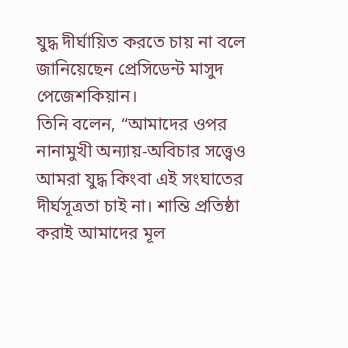যুদ্ধ দীর্ঘায়িত করতে চায় না বলে জানিয়েছেন প্রেসিডেন্ট মাসুদ পেজেশকিয়ান।
তিনি বলেন, “আমাদের ওপর নানামুখী অন্যায়-অবিচার সত্ত্বেও আমরা যুদ্ধ কিংবা এই সংঘাতের দীর্ঘসূত্রতা চাই না। শান্তি প্রতিষ্ঠা করাই আমাদের মূল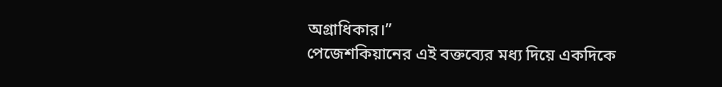অগ্রাধিকার।”
পেজেশকিয়ানের এই বক্তব্যের মধ্য দিয়ে একদিকে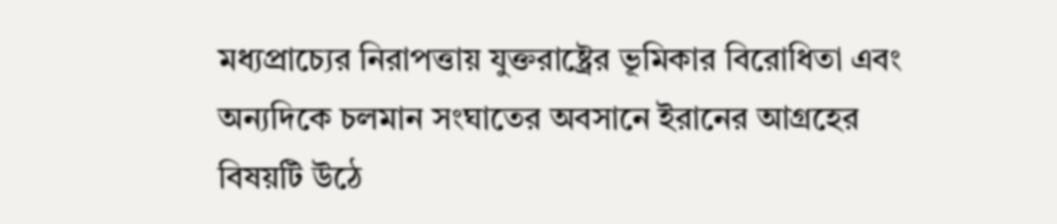মধ্যপ্রাচ্যের নিরাপত্তায় যুক্তরাষ্ট্রের ভূমিকার বিরোধিতা এবং অন্যদিকে চলমান সংঘাতের অবসানে ইরানের আগ্রহের বিষয়টি উঠে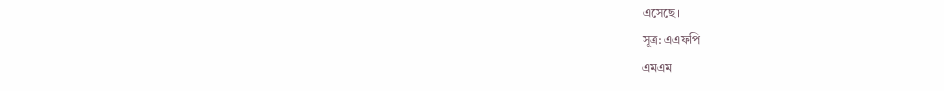এসেছে।
সূত্র: এএফপি
এমএম